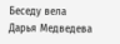Беседу вела Дарья Медведева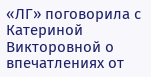«ЛГ» поговорила с Катериной Викторовной о впечатлениях от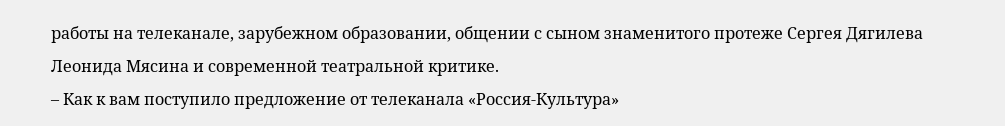работы на телеканале, зарубежном образовании, общении с сыном знаменитого протеже Сергея Дягилева Леонида Мясина и современной театральной критике.
– Как к вам поступило предложение от телеканала «Россия-Культура»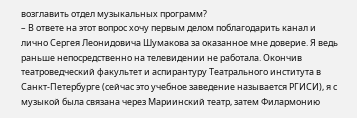возглавить отдел музыкальных программ?
– В ответе на этот вопрос хочу первым делом поблагодарить канал и лично Сергея Леонидовича Шумакова за оказанное мне доверие. Я ведь раньше непосредственно на телевидении не работала. Окончив театроведческий факультет и аспирантуру Театрального института в Санкт-Петербурге (сейчас это учебное заведение называется РГИСИ), я с музыкой была связана через Мариинский театр, затем Филармонию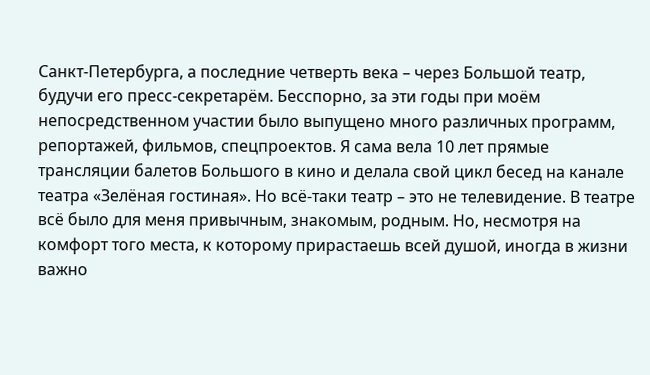Санкт-Петербурга, а последние четверть века – через Большой театр, будучи его пресс-секретарём. Бесспорно, за эти годы при моём непосредственном участии было выпущено много различных программ, репортажей, фильмов, спецпроектов. Я сама вела 10 лет прямые трансляции балетов Большого в кино и делала свой цикл бесед на канале театра «Зелёная гостиная». Но всё-таки театр – это не телевидение. В театре всё было для меня привычным, знакомым, родным. Но, несмотря на комфорт того места, к которому прирастаешь всей душой, иногда в жизни важно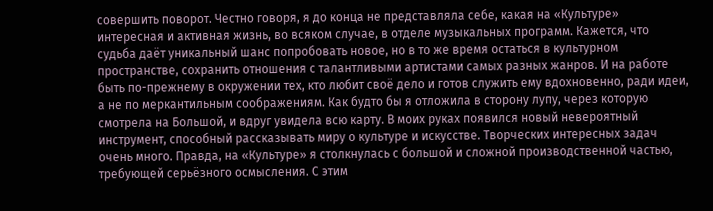совершить поворот. Честно говоря, я до конца не представляла себе, какая на «Культуре» интересная и активная жизнь, во всяком случае, в отделе музыкальных программ. Кажется, что судьба даёт уникальный шанс попробовать новое, но в то же время остаться в культурном пространстве, сохранить отношения с талантливыми артистами самых разных жанров. И на работе быть по-прежнему в окружении тех, кто любит своё дело и готов служить ему вдохновенно, ради идеи, а не по меркантильным соображениям. Как будто бы я отложила в сторону лупу, через которую смотрела на Большой, и вдруг увидела всю карту. В моих руках появился новый невероятный инструмент, способный рассказывать миру о культуре и искусстве. Творческих интересных задач очень много. Правда, на «Культуре» я столкнулась с большой и сложной производственной частью, требующей серьёзного осмысления. С этим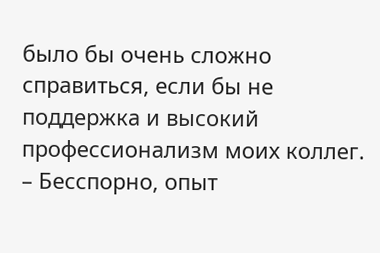было бы очень сложно справиться, если бы не поддержка и высокий профессионализм моих коллег.
– Бесспорно, опыт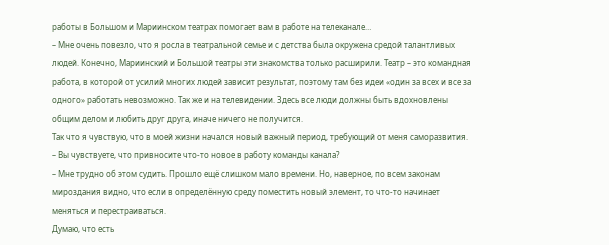работы в Большом и Мариинском театрах помогает вам в работе на телеканале…
– Мне очень повезло, что я росла в театральной семье и с детства была окружена средой талантливых людей. Конечно, Мариинский и Большой театры эти знакомства только расширили. Театр – это командная работа, в которой от усилий многих людей зависит результат, поэтому там без идеи «один за всех и все за одного» работать невозможно. Так же и на телевидении. Здесь все люди должны быть вдохновлены общим делом и любить друг друга, иначе ничего не получится.
Так что я чувствую, что в моей жизни начался новый важный период, требующий от меня саморазвития.
– Вы чувствуете, что привносите что-то новое в работу команды канала?
– Мне трудно об этом судить. Прошло ещё слишком мало времени. Но, наверное, по всем законам мироздания видно, что если в определённую среду поместить новый элемент, то что-то начинает меняться и перестраиваться.
Думаю, что есть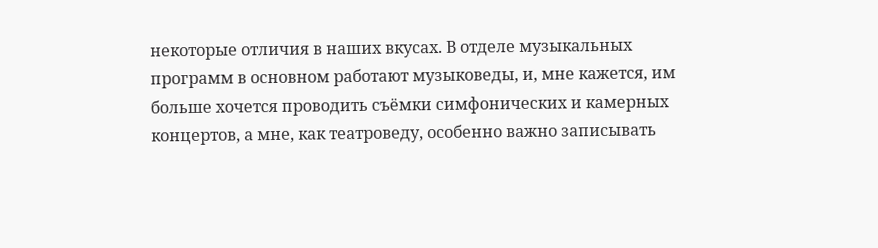некоторые отличия в наших вкусах. В отделе музыкальных программ в основном работают музыковеды, и, мне кажется, им больше хочется проводить съёмки симфонических и камерных концертов, а мне, как театроведу, особенно важно записывать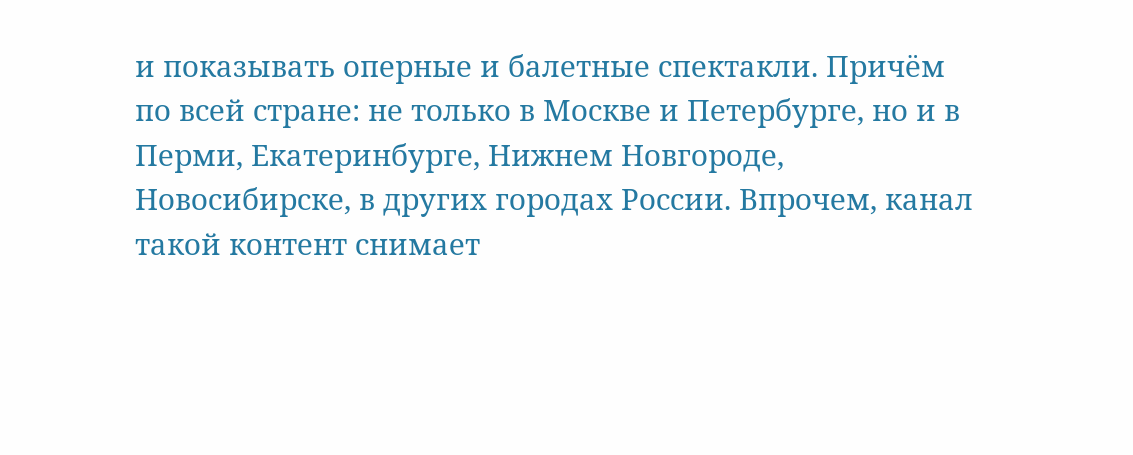и показывать оперные и балетные спектакли. Причём по всей стране: не только в Москве и Петербурге, но и в Перми, Екатеринбурге, Нижнем Новгороде, Новосибирске, в других городах России. Впрочем, канал такой контент снимает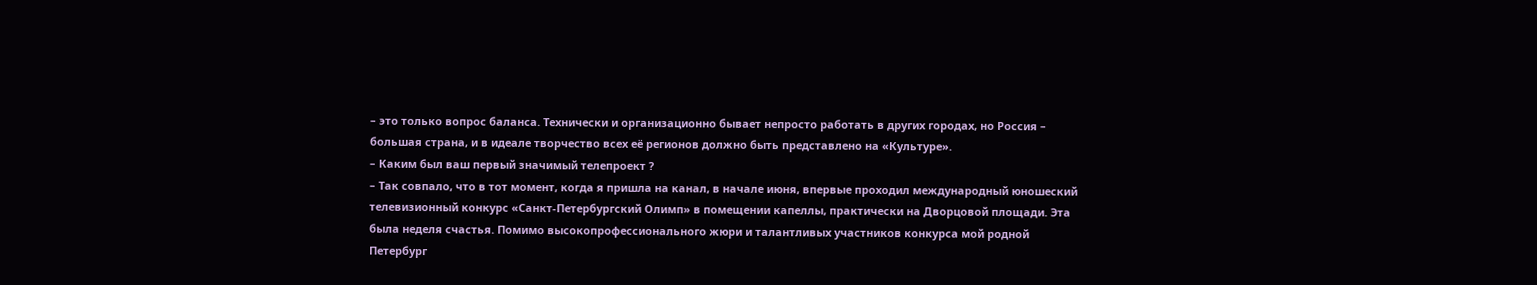– это только вопрос баланса. Технически и организационно бывает непросто работать в других городах, но Россия – большая страна, и в идеале творчество всех её регионов должно быть представлено на «Культуре».
– Каким был ваш первый значимый телепроект ?
– Так совпало, что в тот момент, когда я пришла на канал, в начале июня, впервые проходил международный юношеский телевизионный конкурс «Санкт-Петербургский Олимп» в помещении капеллы, практически на Дворцовой площади. Эта была неделя счастья. Помимо высокопрофессионального жюри и талантливых участников конкурса мой родной Петербург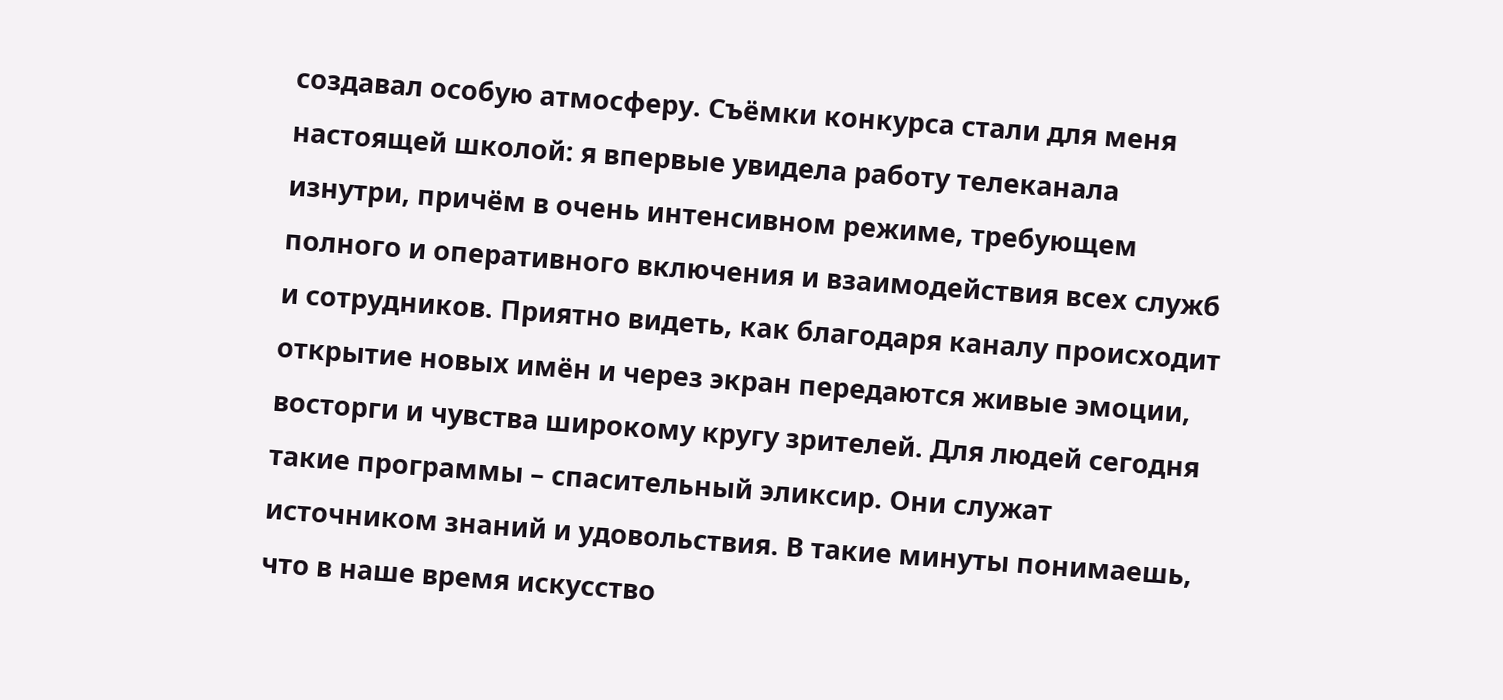создавал особую атмосферу. Съёмки конкурса стали для меня настоящей школой: я впервые увидела работу телеканала изнутри, причём в очень интенсивном режиме, требующем полного и оперативного включения и взаимодействия всех служб и сотрудников. Приятно видеть, как благодаря каналу происходит открытие новых имён и через экран передаются живые эмоции, восторги и чувства широкому кругу зрителей. Для людей сегодня такие программы – спасительный эликсир. Они служат источником знаний и удовольствия. В такие минуты понимаешь, что в наше время искусство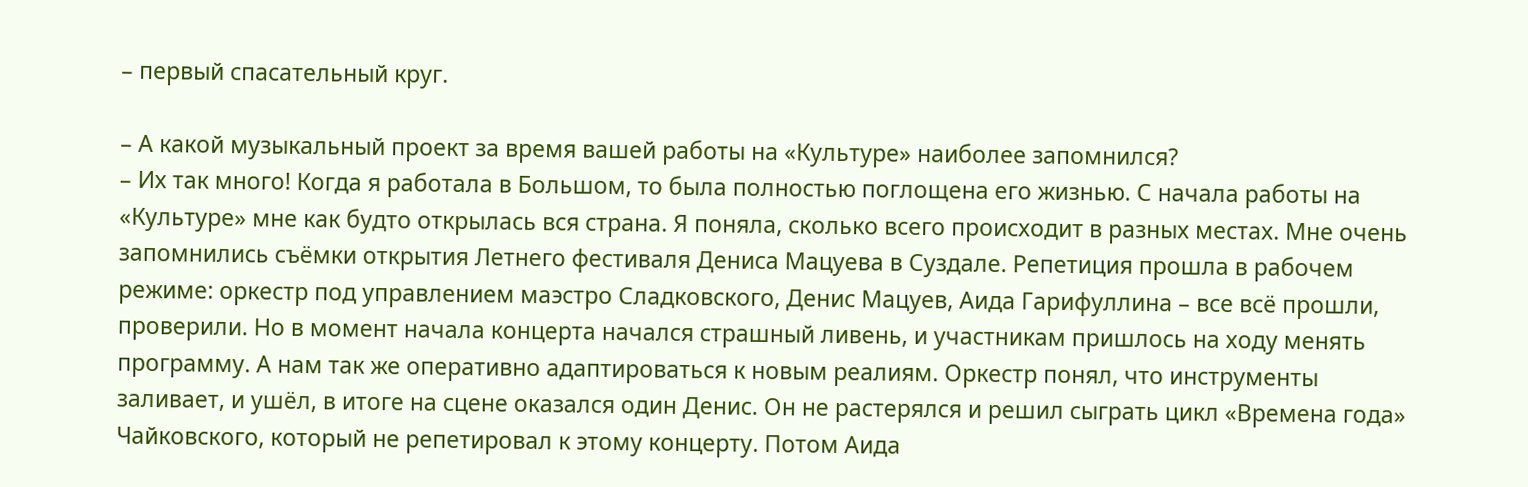– первый спасательный круг.

– А какой музыкальный проект за время вашей работы на «Культуре» наиболее запомнился?
– Их так много! Когда я работала в Большом, то была полностью поглощена его жизнью. С начала работы на «Культуре» мне как будто открылась вся страна. Я поняла, сколько всего происходит в разных местах. Мне очень запомнились съёмки открытия Летнего фестиваля Дениса Мацуева в Суздале. Репетиция прошла в рабочем режиме: оркестр под управлением маэстро Сладковского, Денис Мацуев, Аида Гарифуллина – все всё прошли, проверили. Но в момент начала концерта начался страшный ливень, и участникам пришлось на ходу менять программу. А нам так же оперативно адаптироваться к новым реалиям. Оркестр понял, что инструменты заливает, и ушёл, в итоге на сцене оказался один Денис. Он не растерялся и решил сыграть цикл «Времена года» Чайковского, который не репетировал к этому концерту. Потом Аида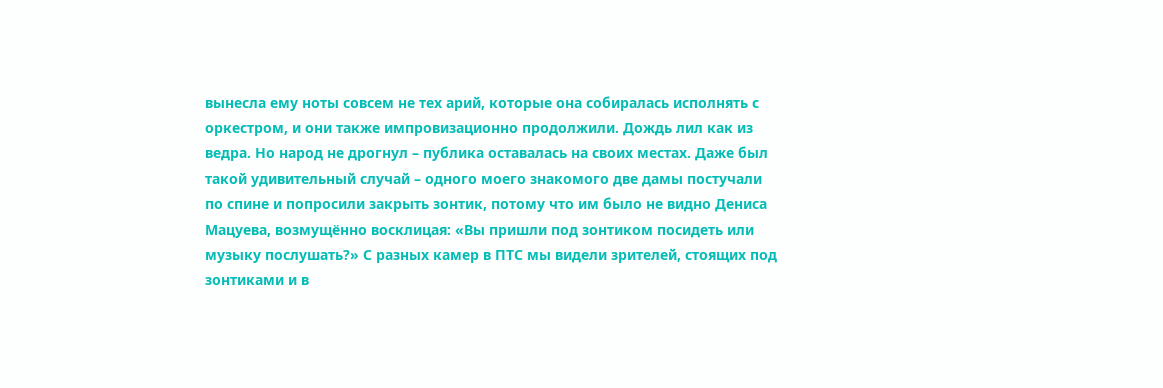вынесла ему ноты совсем не тех арий, которые она собиралась исполнять с оркестром, и они также импровизационно продолжили. Дождь лил как из ведра. Но народ не дрогнул – публика оставалась на своих местах. Даже был такой удивительный случай – одного моего знакомого две дамы постучали по спине и попросили закрыть зонтик, потому что им было не видно Дениса Мацуева, возмущённо восклицая: «Вы пришли под зонтиком посидеть или музыку послушать?» С разных камер в ПТС мы видели зрителей, стоящих под зонтиками и в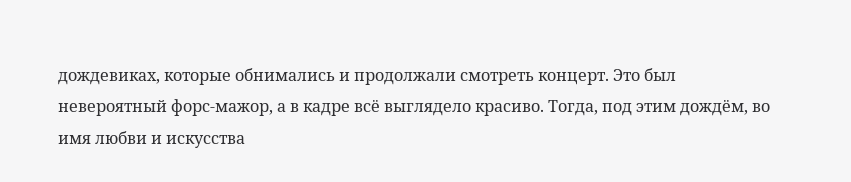дождевиках, которые обнимались и продолжали смотреть концерт. Это был невероятный форс-мажор, а в кадре всё выглядело красиво. Тогда, под этим дождём, во имя любви и искусства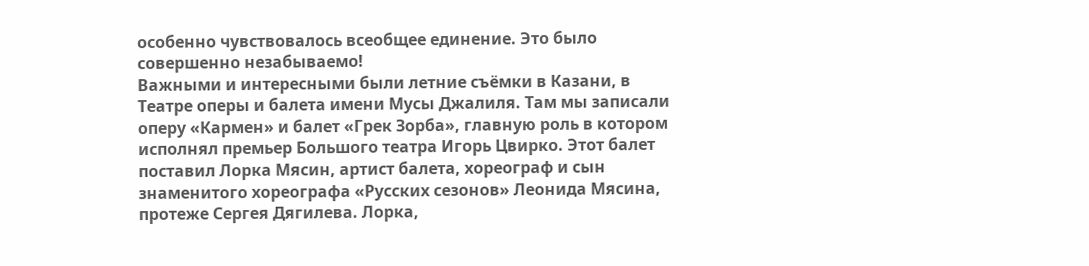особенно чувствовалось всеобщее единение. Это было совершенно незабываемо!
Важными и интересными были летние съёмки в Казани, в Театре оперы и балета имени Мусы Джалиля. Там мы записали оперу «Кармен» и балет «Грек Зорба», главную роль в котором исполнял премьер Большого театра Игорь Цвирко. Этот балет поставил Лорка Мясин, артист балета, хореограф и сын знаменитого хореографа «Русских сезонов» Леонида Мясина, протеже Сергея Дягилева. Лорка,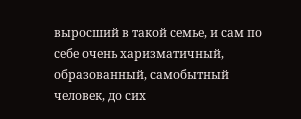выросший в такой семье, и сам по себе очень харизматичный, образованный, самобытный человек, до сих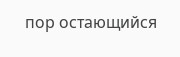пор остающийся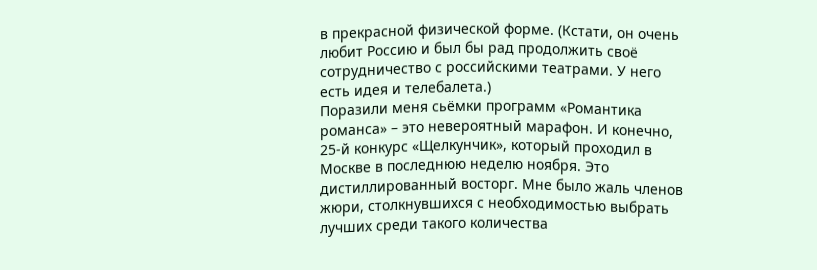в прекрасной физической форме. (Кстати, он очень любит Россию и был бы рад продолжить своё сотрудничество с российскими театрами. У него есть идея и телебалета.)
Поразили меня сьёмки программ «Романтика романса» – это невероятный марафон. И конечно, 25‑й конкурс «Щелкунчик», который проходил в Москве в последнюю неделю ноября. Это дистиллированный восторг. Мне было жаль членов жюри, столкнувшихся с необходимостью выбрать лучших среди такого количества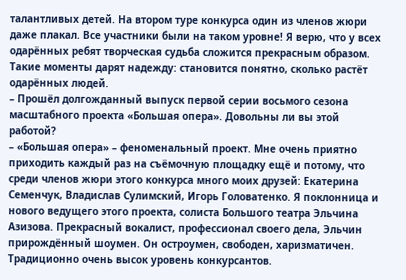талантливых детей. На втором туре конкурса один из членов жюри даже плакал. Все участники были на таком уровне! Я верю, что у всех одарённых ребят творческая судьба сложится прекрасным образом. Такие моменты дарят надежду: становится понятно, сколько растёт одарённых людей.
– Прошёл долгожданный выпуск первой серии восьмого сезона масштабного проекта «Большая опера». Довольны ли вы этой работой?
– «Большая опера» – феноменальный проект. Мне очень приятно приходить каждый раз на съёмочную площадку ещё и потому, что среди членов жюри этого конкурса много моих друзей: Екатерина Семенчук, Владислав Сулимский, Игорь Головатенко. Я поклонница и нового ведущего этого проекта, солиста Большого театра Эльчина Азизова. Прекрасный вокалист, профессионал своего дела, Эльчин прирождённый шоумен. Он остроумен, свободен, харизматичен. Традиционно очень высок уровень конкурсантов.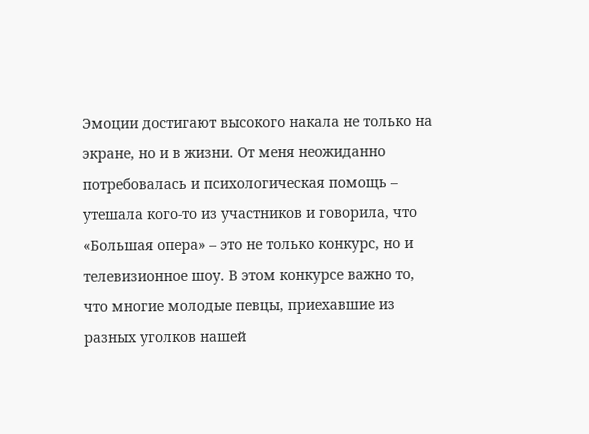Эмоции достигают высокого накала не только на экране, но и в жизни. От меня неожиданно потребовалась и психологическая помощь – утешала кого-то из участников и говорила, что «Большая опера» – это не только конкурс, но и телевизионное шоу. В этом конкурсе важно то, что многие молодые певцы, приехавшие из разных уголков нашей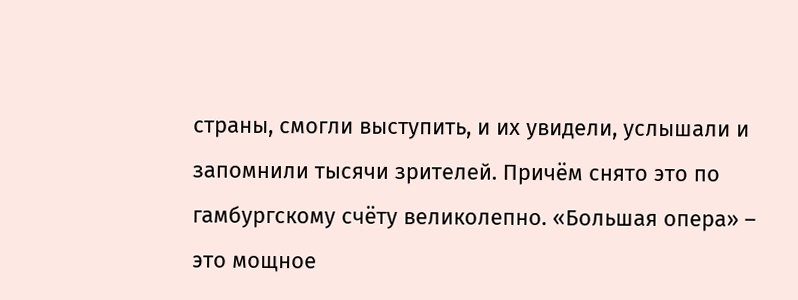страны, смогли выступить, и их увидели, услышали и запомнили тысячи зрителей. Причём снято это по гамбургскому счёту великолепно. «Большая опера» – это мощное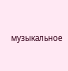музыкальное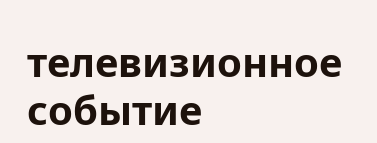телевизионное событие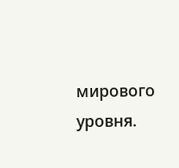мирового уровня.